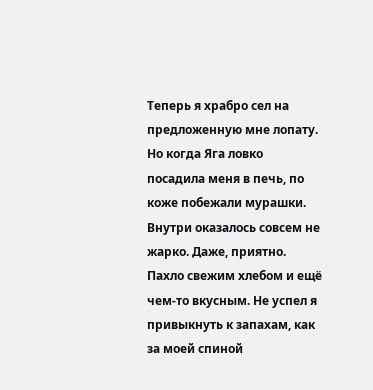Теперь я храбро сел на предложенную мне лопату. Но когда Яга ловко посадила меня в печь, по коже побежали мурашки. Внутри оказалось совсем не жарко. Даже, приятно. Пахло свежим хлебом и ещё чем-то вкусным. Не успел я привыкнуть к запахам, как за моей спиной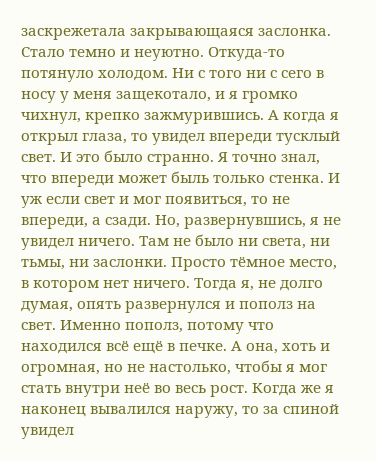заскрежетала закрывающаяся заслонка. Стало темно и неуютно. Откуда-то потянуло холодом. Ни с того ни с сего в носу у меня защекотало, и я громко чихнул, крепко зажмурившись. А когда я открыл глаза, то увидел впереди тусклый свет. И это было странно. Я точно знал, что впереди может быль только стенка. И уж если свет и мог появиться, то не впереди, а сзади. Но, развернувшись, я не увидел ничего. Там не было ни света, ни тьмы, ни заслонки. Просто тёмное место, в котором нет ничего. Тогда я, не долго думая, опять развернулся и пополз на свет. Именно пополз, потому что находился всё ещё в печке. А она, хоть и огромная, но не настолько, чтобы я мог стать внутри неё во весь рост. Когда же я наконец вывалился наружу, то за спиной увидел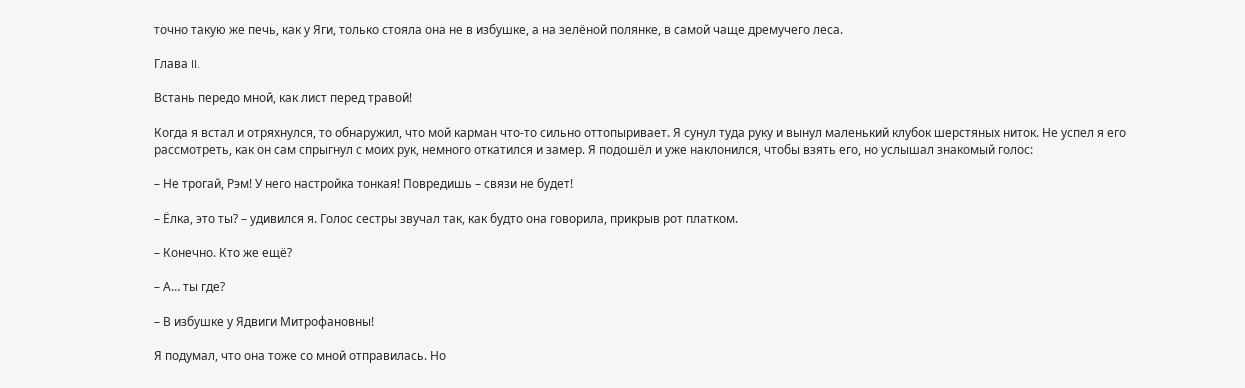точно такую же печь, как у Яги, только стояла она не в избушке, а на зелёной полянке, в самой чаще дремучего леса.

Глава II.

Встань передо мной, как лист перед травой!

Когда я встал и отряхнулся, то обнаружил, что мой карман что-то сильно оттопыривает. Я сунул туда руку и вынул маленький клубок шерстяных ниток. Не успел я его рассмотреть, как он сам спрыгнул с моих рук, немного откатился и замер. Я подошёл и уже наклонился, чтобы взять его, но услышал знакомый голос:

– Не трогай, Рэм! У него настройка тонкая! Повредишь – связи не будет!

– Ёлка, это ты? – удивился я. Голос сестры звучал так, как будто она говорила, прикрыв рот платком.

– Конечно. Кто же ещё?

– А… ты где?

– В избушке у Ядвиги Митрофановны!

Я подумал, что она тоже со мной отправилась. Но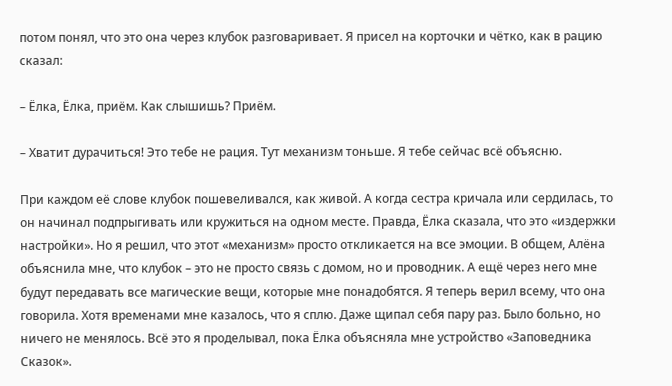потом понял, что это она через клубок разговаривает. Я присел на корточки и чётко, как в рацию сказал:

– Ёлка, Ёлка, приём. Как слышишь? Приём.

– Хватит дурачиться! Это тебе не рация. Тут механизм тоньше. Я тебе сейчас всё объясню.

При каждом её слове клубок пошевеливался, как живой. А когда сестра кричала или сердилась, то он начинал подпрыгивать или кружиться на одном месте. Правда, Ёлка сказала, что это «издержки настройки». Но я решил, что этот «механизм» просто откликается на все эмоции. В общем, Алёна объяснила мне, что клубок – это не просто связь с домом, но и проводник. А ещё через него мне будут передавать все магические вещи, которые мне понадобятся. Я теперь верил всему, что она говорила. Хотя временами мне казалось, что я сплю. Даже щипал себя пару раз. Было больно, но ничего не менялось. Всё это я проделывал, пока Ёлка объясняла мне устройство «Заповедника Сказок».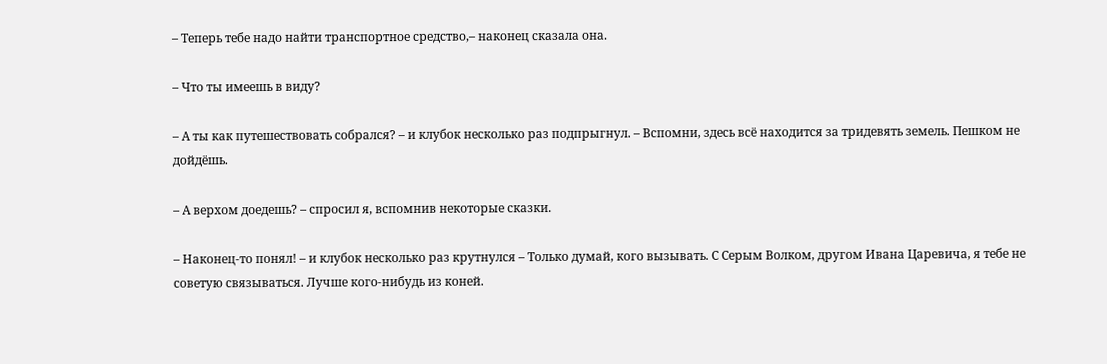– Теперь тебе надо найти транспортное средство,– наконец сказала она.

– Что ты имеешь в виду?

– А ты как путешествовать собрался? – и клубок несколько раз подпрыгнул. – Вспомни, здесь всё находится за тридевять земель. Пешком не дойдёшь.

– А верхом доедешь? – спросил я, вспомнив некоторые сказки.

– Наконец-то понял! – и клубок несколько раз крутнулся – Только думай, кого вызывать. С Серым Волком, другом Ивана Царевича, я тебе не советую связываться. Лучше кого-нибудь из коней.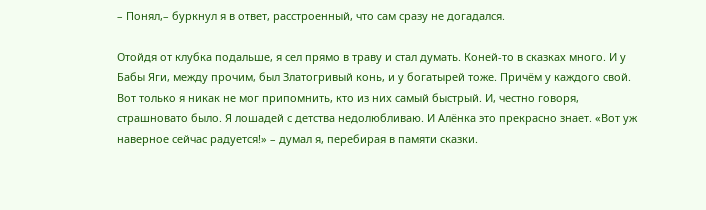– Понял,– буркнул я в ответ, расстроенный, что сам сразу не догадался.

Отойдя от клубка подальше, я сел прямо в траву и стал думать. Коней-то в сказках много. И у Бабы Яги, между прочим, был Златогривый конь, и у богатырей тоже. Причём у каждого свой. Вот только я никак не мог припомнить, кто из них самый быстрый. И, честно говоря, страшновато было. Я лошадей с детства недолюбливаю. И Алёнка это прекрасно знает. «Вот уж наверное сейчас радуется!» – думал я, перебирая в памяти сказки.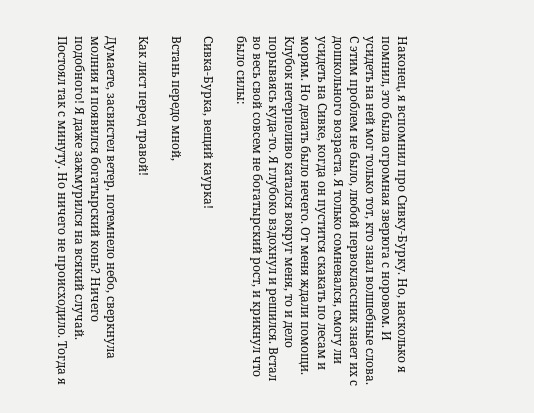Наконец, я вспомнил про Сивку-Бурку. Но, насколько я помнил, это была огромная зверюга с норовом. И усидеть на ней мог только тот, кто знал волшебные слова. С этим проблем не было, любой первоклассник знает их с дошкольного возраста. Я только сомневался, смогу ли усидеть на Сивке, когда он пустится скакать по лесам и морям. Но делать было нечего. От меня ждали помощи. Клубок нетерпеливо катался вокруг меня, то и дело порываясь куда-то. Я глубоко вздохнул и решился. Встал во весь свой совсем не богатырский рост, и крикнул что было силы:

Сивка-Бурка, вещий каурка!

Встань передо мной,

Как лист перед травой!

Думаете, засвистел ветер, потемнело небо, сверкнула молния и появился богатырский конь? Ничего подобного! Я даже зажмурился на всякий случай. Постоял так с минуту. Но ничего не происходило. Тогда я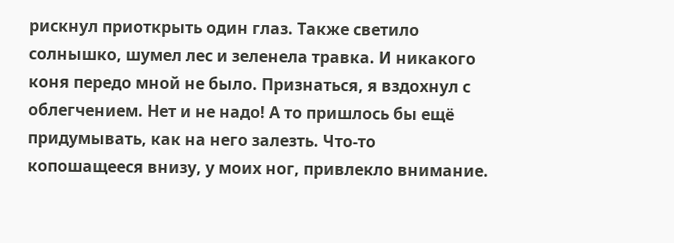рискнул приоткрыть один глаз. Также светило солнышко, шумел лес и зеленела травка. И никакого коня передо мной не было. Признаться, я вздохнул с облегчением. Нет и не надо! А то пришлось бы ещё придумывать, как на него залезть. Что-то копошащееся внизу, у моих ног, привлекло внимание.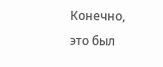Конечно, это был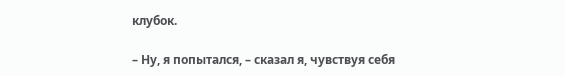клубок.

– Ну, я попытался, – сказал я, чувствуя себя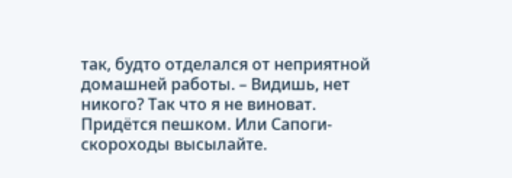так, будто отделался от неприятной домашней работы. – Видишь, нет никого? Так что я не виноват. Придётся пешком. Или Сапоги-скороходы высылайте.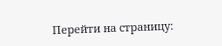Перейти на страницу: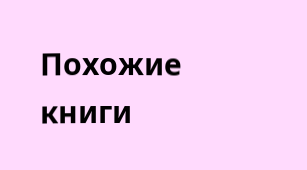Похожие книги